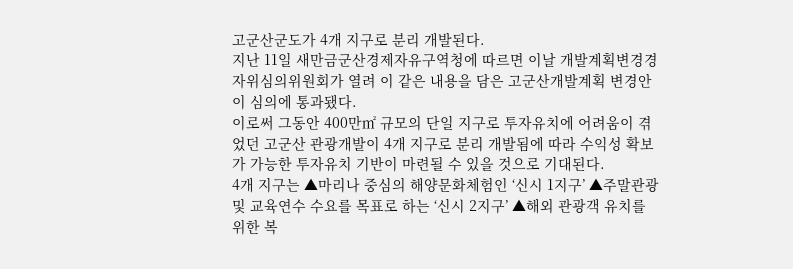고군산군도가 4개 지구로 분리 개발된다.
지난 11일 새만금군산경제자유구역청에 따르면 이날 개발계획변경경자위심의위원회가 열려 이 같은 내용을 담은 고군산개발계획 변경안이 심의에 통과됐다.
이로써 그동안 400만㎡ 규모의 단일 지구로 투자유치에 어려움이 겪었던 고군산 관광개발이 4개 지구로 분리 개발됨에 따라 수익성 확보가 가능한 투자유치 기반이 마련될 수 있을 것으로 기대된다.
4개 지구는 ▲마리나 중심의 해양문화체험인 ‘신시 1지구’ ▲주말관광 및 교육연수 수요를 목표로 하는 ‘신시 2지구’ ▲해외 관광객 유치를 위한 복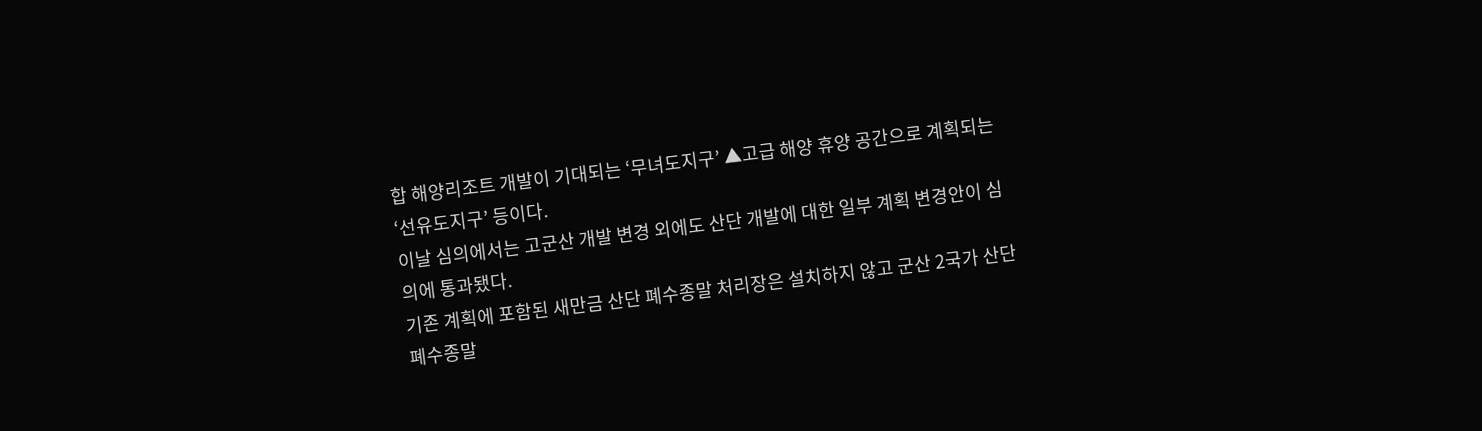합 해양리조트 개발이 기대되는 ‘무녀도지구’ ▲고급 해양 휴양 공간으로 계획되는 ‘선유도지구’ 등이다.
이날 심의에서는 고군산 개발 변경 외에도 산단 개발에 대한 일부 계획 변경안이 심의에 통과됐다.
기존 계획에 포함된 새만금 산단 폐수종말 처리장은 설치하지 않고 군산 2국가 산단 폐수종말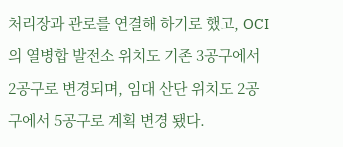처리장과 관로를 연결해 하기로 했고, OCI의 열병합 발전소 위치도 기존 3공구에서 2공구로 변경되며, 임대 산단 위치도 2공구에서 5공구로 계획 변경 됐다.